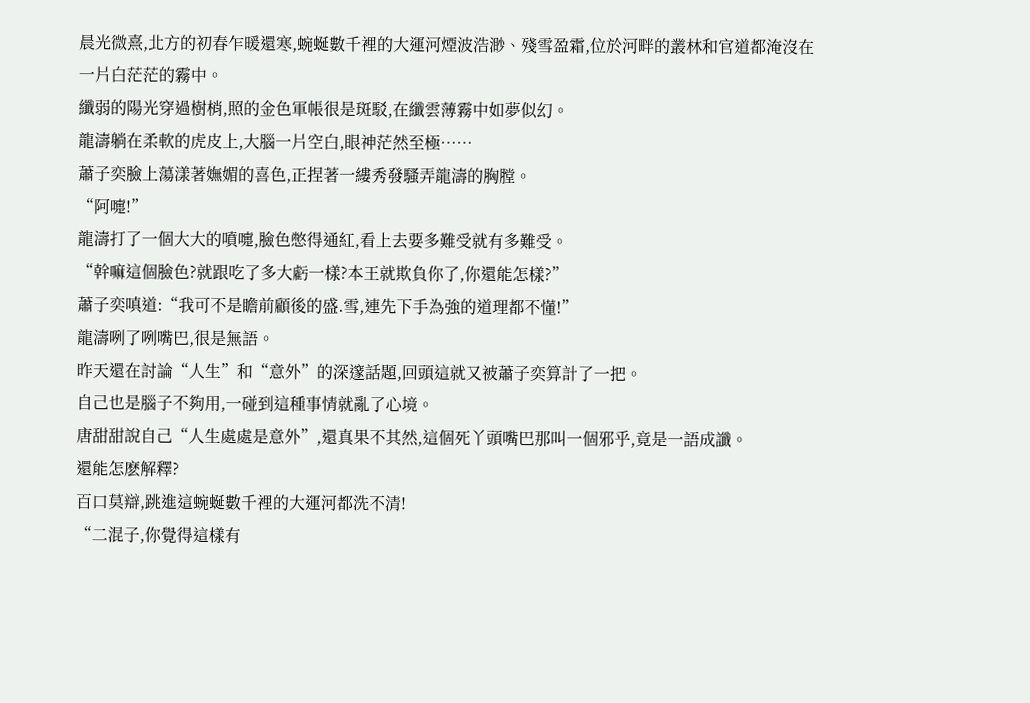晨光微熹,北方的初春乍暖還寒,蜿蜒數千裡的大運河煙波浩渺、殘雪盈霜,位於河畔的叢林和官道都淹沒在一片白茫茫的霧中。
纖弱的陽光穿過樹梢,照的金色軍帳很是斑駁,在纖雲薄霧中如夢似幻。
龍濤躺在柔軟的虎皮上,大腦一片空白,眼神茫然至極……
蕭子奕臉上蕩漾著嫵媚的喜色,正捏著一縷秀發騷弄龍濤的胸膛。
“阿嚏!”
龍濤打了一個大大的噴嚏,臉色憋得通紅,看上去要多難受就有多難受。
“幹嘛這個臉色?就跟吃了多大虧一樣?本王就欺負你了,你還能怎樣?”
蕭子奕嗔道:“我可不是瞻前顧後的盛.雪,連先下手為強的道理都不懂!”
龍濤咧了咧嘴巴,很是無語。
昨天還在討論“人生”和“意外”的深邃話題,回頭這就又被蕭子奕算計了一把。
自己也是腦子不夠用,一碰到這種事情就亂了心境。
唐甜甜說自己“人生處處是意外”,還真果不其然,這個死丫頭嘴巴那叫一個邪乎,竟是一語成讖。
還能怎麽解釋?
百口莫辯,跳進這蜿蜒數千裡的大運河都洗不清!
“二混子,你覺得這樣有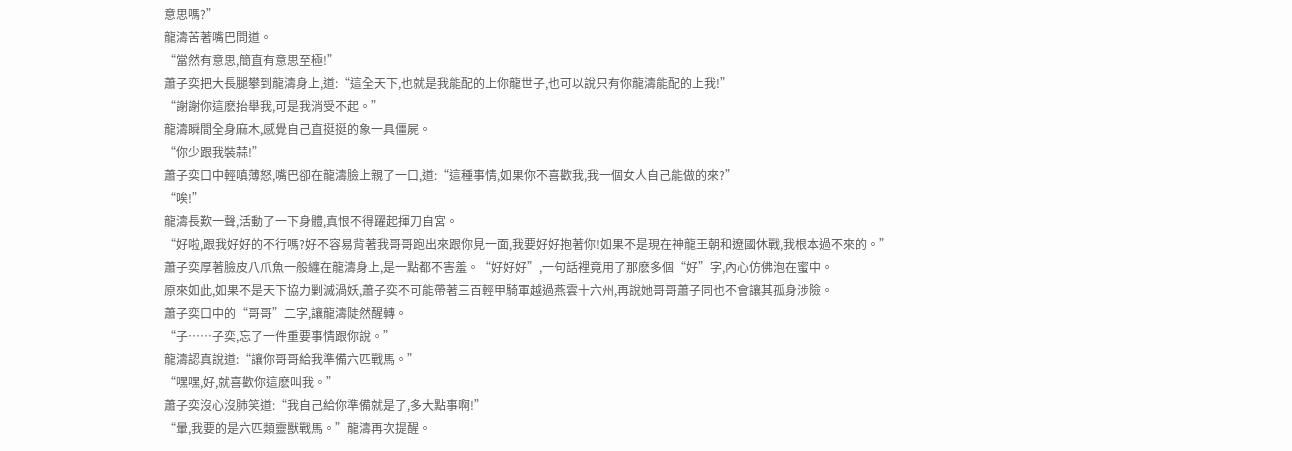意思嗎?”
龍濤苦著嘴巴問道。
“當然有意思,簡直有意思至極!”
蕭子奕把大長腿攀到龍濤身上,道:“這全天下,也就是我能配的上你龍世子,也可以說只有你龍濤能配的上我!”
“謝謝你這麽抬舉我,可是我消受不起。”
龍濤瞬間全身麻木,感覺自己直挺挺的象一具僵屍。
“你少跟我裝蒜!”
蕭子奕口中輕嗔薄怒,嘴巴卻在龍濤臉上親了一口,道:“這種事情,如果你不喜歡我,我一個女人自己能做的來?”
“唉!”
龍濤長歎一聲,活動了一下身體,真恨不得躍起揮刀自宮。
“好啦,跟我好好的不行嗎?好不容易背著我哥哥跑出來跟你見一面,我要好好抱著你!如果不是現在神龍王朝和遼國休戰,我根本過不來的。”
蕭子奕厚著臉皮八爪魚一般纏在龍濤身上,是一點都不害羞。“好好好”,一句話裡竟用了那麽多個“好”字,內心仿佛泡在蜜中。
原來如此,如果不是天下協力剿滅渦妖,蕭子奕不可能帶著三百輕甲騎軍越過燕雲十六州,再說她哥哥蕭子同也不會讓其孤身涉險。
蕭子奕口中的“哥哥”二字,讓龍濤陡然醒轉。
“子……子奕,忘了一件重要事情跟你說。”
龍濤認真說道:“讓你哥哥給我準備六匹戰馬。”
“嘿嘿,好,就喜歡你這麽叫我。”
蕭子奕沒心沒肺笑道:“我自己給你準備就是了,多大點事啊!”
“暈,我要的是六匹類靈獸戰馬。”龍濤再次提醒。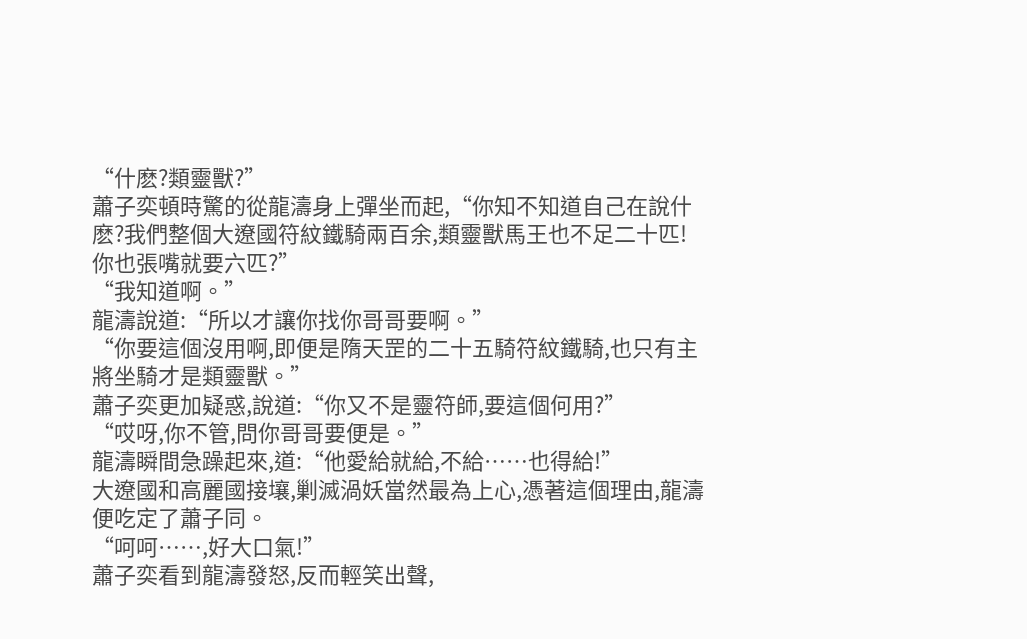“什麽?類靈獸?”
蕭子奕頓時驚的從龍濤身上彈坐而起,“你知不知道自己在說什麽?我們整個大遼國符紋鐵騎兩百余,類靈獸馬王也不足二十匹!你也張嘴就要六匹?”
“我知道啊。”
龍濤說道:“所以才讓你找你哥哥要啊。”
“你要這個沒用啊,即便是隋天罡的二十五騎符紋鐵騎,也只有主將坐騎才是類靈獸。”
蕭子奕更加疑惑,說道:“你又不是靈符師,要這個何用?”
“哎呀,你不管,問你哥哥要便是。”
龍濤瞬間急躁起來,道:“他愛給就給,不給……也得給!”
大遼國和高麗國接壤,剿滅渦妖當然最為上心,憑著這個理由,龍濤便吃定了蕭子同。
“呵呵……,好大口氣!”
蕭子奕看到龍濤發怒,反而輕笑出聲,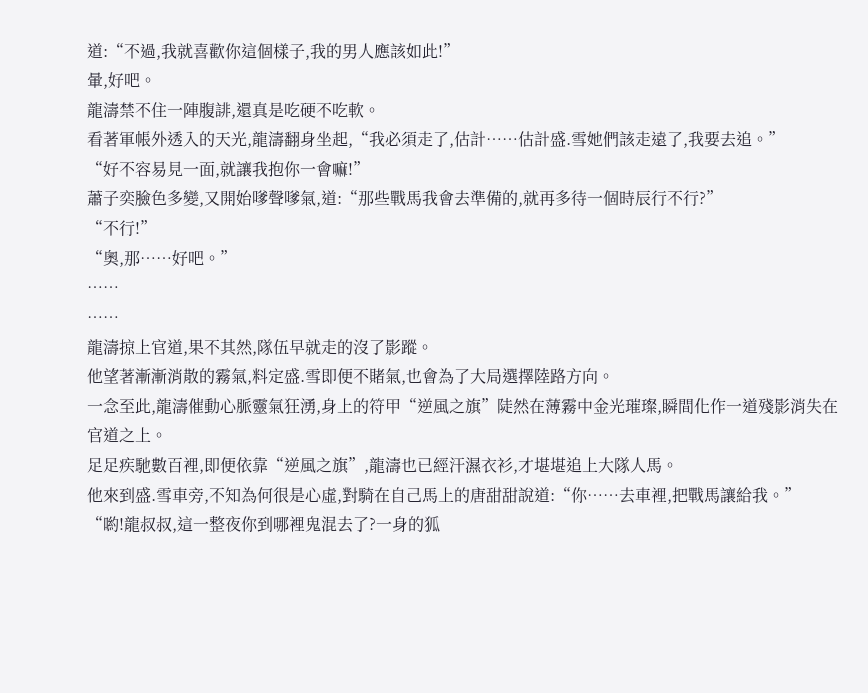道:“不過,我就喜歡你這個樣子,我的男人應該如此!”
暈,好吧。
龍濤禁不住一陣腹誹,還真是吃硬不吃軟。
看著軍帳外透入的天光,龍濤翻身坐起,“我必須走了,估計……估計盛.雪她們該走遠了,我要去追。”
“好不容易見一面,就讓我抱你一會嘛!”
蕭子奕臉色多變,又開始嗲聲嗲氣,道:“那些戰馬我會去準備的,就再多待一個時辰行不行?”
“不行!”
“奧,那……好吧。”
……
……
龍濤掠上官道,果不其然,隊伍早就走的沒了影蹤。
他望著漸漸消散的霧氣,料定盛.雪即便不賭氣,也會為了大局選擇陸路方向。
一念至此,龍濤催動心脈靈氣狂湧,身上的符甲“逆風之旗”陡然在薄霧中金光璀璨,瞬間化作一道殘影消失在官道之上。
足足疾馳數百裡,即便依靠“逆風之旗”,龍濤也已經汗濕衣衫,才堪堪追上大隊人馬。
他來到盛.雪車旁,不知為何很是心虛,對騎在自己馬上的唐甜甜說道:“你……去車裡,把戰馬讓給我。”
“喲!龍叔叔,這一整夜你到哪裡鬼混去了?一身的狐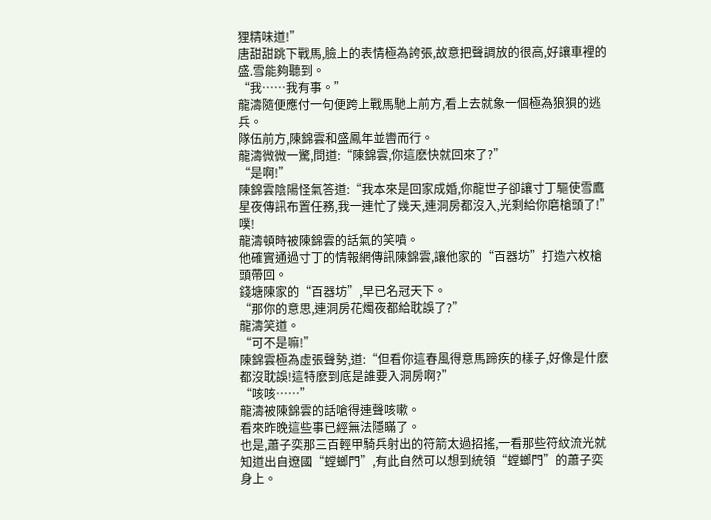狸精味道!”
唐甜甜跳下戰馬,臉上的表情極為誇張,故意把聲調放的很高,好讓車裡的盛.雪能夠聽到。
“我……我有事。”
龍濤隨便應付一句便跨上戰馬馳上前方,看上去就象一個極為狼狽的逃兵。
隊伍前方,陳錦雲和盛鳳年並轡而行。
龍濤微微一驚,問道:“陳錦雲,你這麽快就回來了?”
“是啊!”
陳錦雲陰陽怪氣答道:“我本來是回家成婚,你龍世子卻讓寸丁驅使雪鷹星夜傳訊布置任務,我一連忙了幾天,連洞房都沒入,光剩給你磨槍頭了!”
噗!
龍濤頓時被陳錦雲的話氣的笑噴。
他確實通過寸丁的情報網傳訊陳錦雲,讓他家的“百器坊”打造六枚槍頭帶回。
錢塘陳家的“百器坊”,早已名冠天下。
“那你的意思,連洞房花燭夜都給耽誤了?”
龍濤笑道。
“可不是嘛!”
陳錦雲極為虛張聲勢,道:“但看你這春風得意馬蹄疾的樣子,好像是什麽都沒耽誤!這特麽到底是誰要入洞房啊?”
“咳咳……”
龍濤被陳錦雲的話嗆得連聲咳嗽。
看來昨晚這些事已經無法隱瞞了。
也是,蕭子奕那三百輕甲騎兵射出的符箭太過招搖,一看那些符紋流光就知道出自遼國“螳螂門”,有此自然可以想到統領“螳螂門”的蕭子奕身上。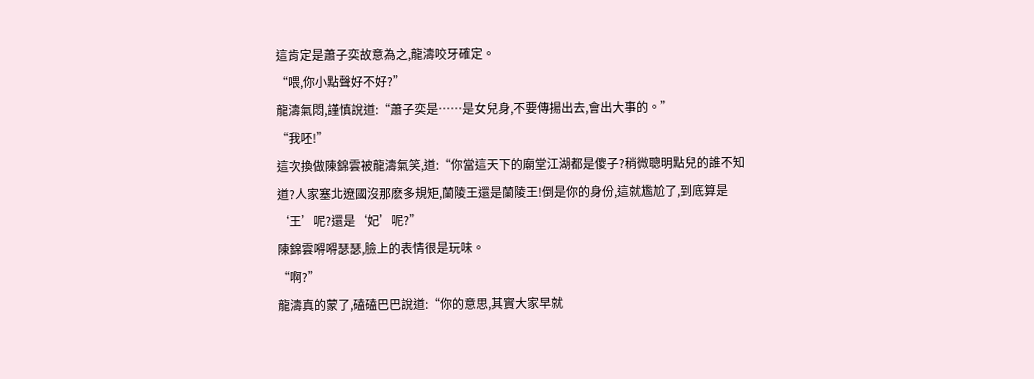這肯定是蕭子奕故意為之,龍濤咬牙確定。
“喂,你小點聲好不好?”
龍濤氣悶,謹慎說道:“蕭子奕是……是女兒身,不要傳揚出去,會出大事的。”
“我呸!”
這次換做陳錦雲被龍濤氣笑,道:“你當這天下的廟堂江湖都是傻子?稍微聰明點兒的誰不知道?人家塞北遼國沒那麽多規矩,蘭陵王還是蘭陵王!倒是你的身份,這就尷尬了,到底算是‘王’呢?還是‘妃’呢?”
陳錦雲嘚嘚瑟瑟,臉上的表情很是玩味。
“啊?”
龍濤真的蒙了,磕磕巴巴說道:“你的意思,其實大家早就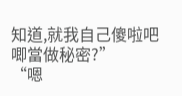知道,就我自己傻啦吧唧當做秘密?”
“嗯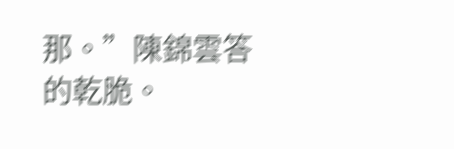那。”陳錦雲答的乾脆。